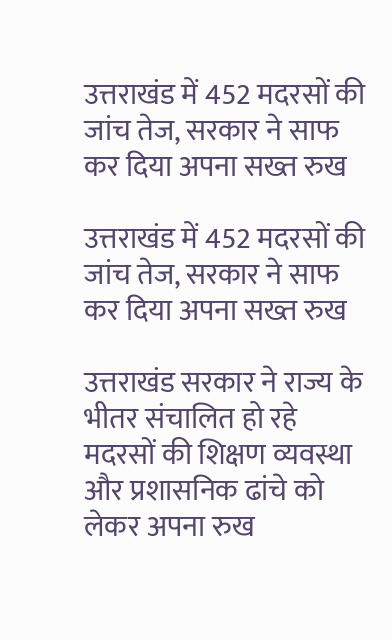उत्तराखंड में 452 मदरसों की जांच तेज, सरकार ने साफ कर दिया अपना सख्त रुख

उत्तराखंड में 452 मदरसों की जांच तेज, सरकार ने साफ कर दिया अपना सख्त रुख

उत्तराखंड सरकार ने राज्य के भीतर संचालित हो रहे मदरसों की शिक्षण व्यवस्था और प्रशासनिक ढांचे को लेकर अपना रुख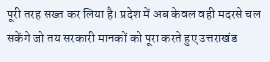पूरी तरह सख्त कर लिया है। प्रदेश में अब केवल वही मदरसे चल सकेंगे जो तय सरकारी मानकों को पूरा करते हुए उत्तराखंड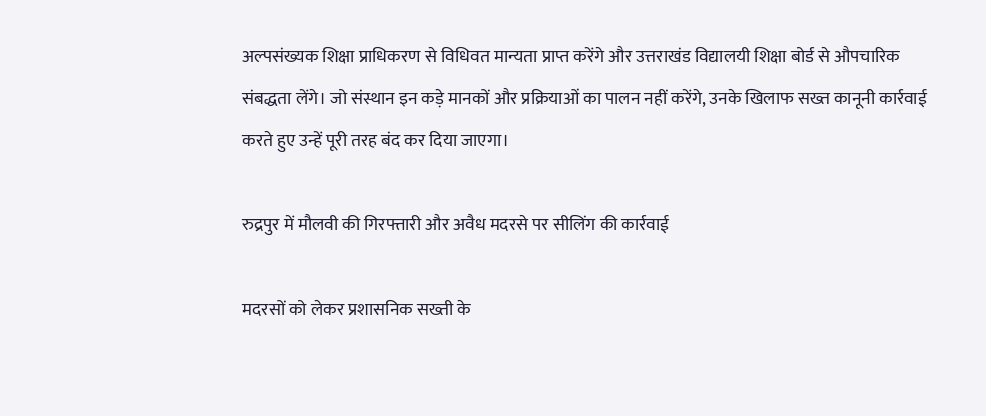अल्पसंख्यक शिक्षा प्राधिकरण से विधिवत मान्यता प्राप्त करेंगे और उत्तराखंड विद्यालयी शिक्षा बोर्ड से औपचारिक संबद्धता लेंगे। जो संस्थान इन कड़े मानकों और प्रक्रियाओं का पालन नहीं करेंगे, उनके खिलाफ सख्त कानूनी कार्रवाई करते हुए उन्हें पूरी तरह बंद कर दिया जाएगा।

रुद्रपुर में मौलवी की गिरफ्तारी और अवैध मदरसे पर सीलिंग की कार्रवाई

मदरसों को लेकर प्रशासनिक सख्ती के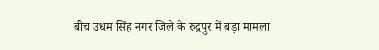बीच उधम सिंह नगर जिले के रुद्रपुर में बड़ा मामला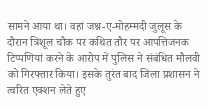सामने आया था। वहां जश्न-ए-मोहम्मदी जुलूस के दौरान त्रिशूल चौक पर कथित तौर पर आपत्तिजनक टिप्पणियां करने के आरोप में पुलिस ने संबंधित मौलवी को गिरफ्तार किया। इसके तुरंत बाद जिला प्रशासन ने त्वरित एक्शन लेते हुए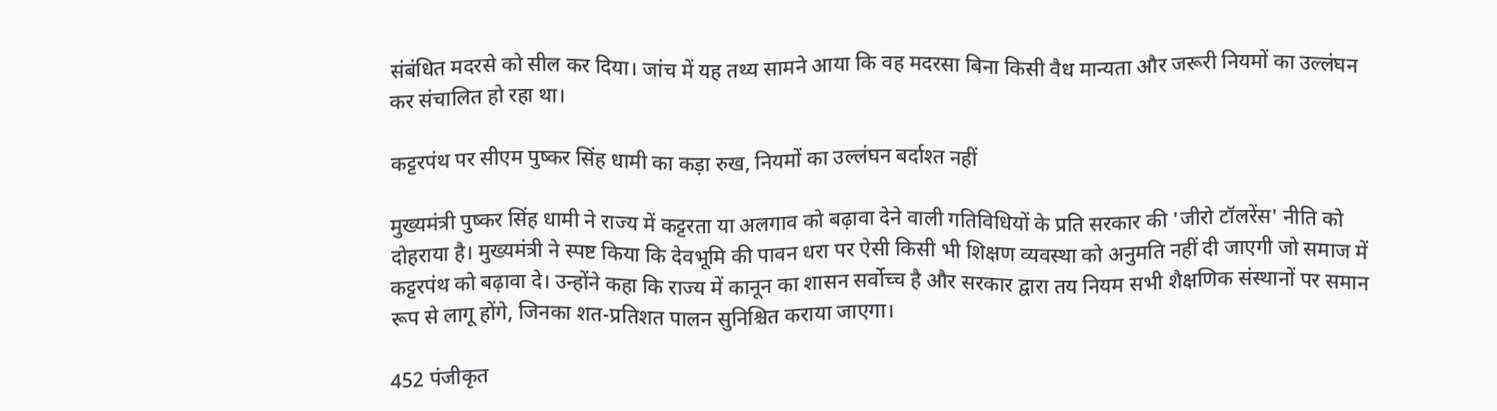संबंधित मदरसे को सील कर दिया। जांच में यह तथ्य सामने आया कि वह मदरसा बिना किसी वैध मान्यता और जरूरी नियमों का उल्लंघन कर संचालित हो रहा था।

कट्टरपंथ पर सीएम पुष्कर सिंह धामी का कड़ा रुख, नियमों का उल्लंघन बर्दाश्त नहीं

मुख्यमंत्री पुष्कर सिंह धामी ने राज्य में कट्टरता या अलगाव को बढ़ावा देने वाली गतिविधियों के प्रति सरकार की 'जीरो टॉलरेंस' नीति को दोहराया है। मुख्यमंत्री ने स्पष्ट किया कि देवभूमि की पावन धरा पर ऐसी किसी भी शिक्षण व्यवस्था को अनुमति नहीं दी जाएगी जो समाज में कट्टरपंथ को बढ़ावा दे। उन्होंने कहा कि राज्य में कानून का शासन सर्वोच्च है और सरकार द्वारा तय नियम सभी शैक्षणिक संस्थानों पर समान रूप से लागू होंगे, जिनका शत-प्रतिशत पालन सुनिश्चित कराया जाएगा।

452 पंजीकृत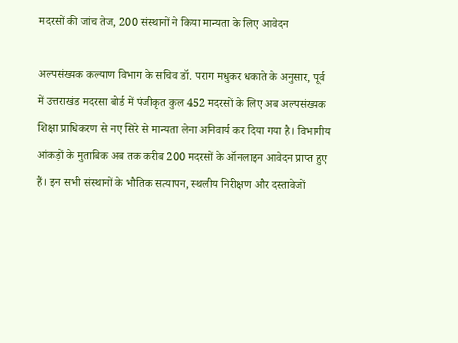मदरसों की जांच तेज, 200 संस्थानों ने किया मान्यता के लिए आवेदन

अल्पसंख्यक कल्याण विभाग के सचिव डॉ. पराग मधुकर धकाते के अनुसार, पूर्व में उत्तराखंड मदरसा बोर्ड में पंजीकृत कुल 452 मदरसों के लिए अब अल्पसंख्यक शिक्षा प्राधिकरण से नए सिरे से मान्यता लेना अनिवार्य कर दिया गया है। विभागीय आंकड़ों के मुताबिक अब तक करीब 200 मदरसों के ऑनलाइन आवेदन प्राप्त हुए हैं। इन सभी संस्थानों के भौतिक सत्यापन, स्थलीय निरीक्षण और दस्तावेजों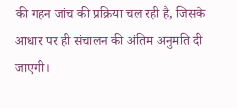की गहन जांच की प्रक्रिया चल रही है, जिसके आधार पर ही संचालन की अंतिम अनुमति दी जाएगी।